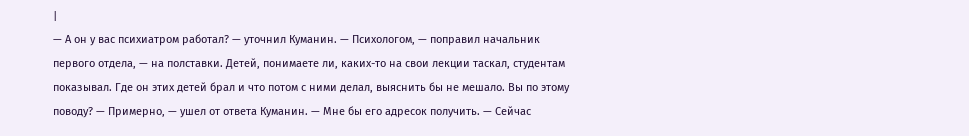|
— А он у вас психиатром работал? — уточнил Куманин. — Психологом, — поправил начальник первого отдела, — на полставки. Детей, понимаете ли, каких-то на свои лекции таскал, студентам показывал. Где он этих детей брал и что потом с ними делал, выяснить бы не мешало. Вы по этому поводу? — Примерно, — ушел от ответа Куманин. — Мне бы его адресок получить. — Сейчас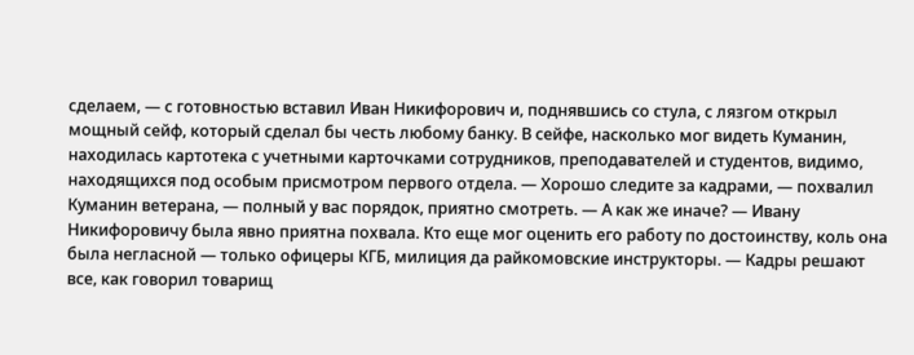сделаем, — с готовностью вставил Иван Никифорович и, поднявшись со стула, с лязгом открыл мощный сейф, который сделал бы честь любому банку. В сейфе, насколько мог видеть Куманин, находилась картотека с учетными карточками сотрудников, преподавателей и студентов, видимо, находящихся под особым присмотром первого отдела. — Хорошо следите за кадрами, — похвалил Куманин ветерана, — полный у вас порядок, приятно смотреть. — А как же иначе? — Ивану Никифоровичу была явно приятна похвала. Кто еще мог оценить его работу по достоинству, коль она была негласной — только офицеры КГБ, милиция да райкомовские инструкторы. — Кадры решают все, как говорил товарищ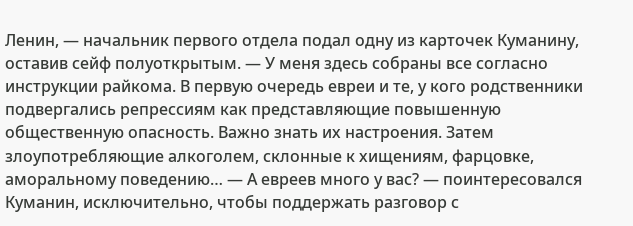Ленин, — начальник первого отдела подал одну из карточек Куманину, оставив сейф полуоткрытым. — У меня здесь собраны все согласно инструкции райкома. В первую очередь евреи и те, у кого родственники подвергались репрессиям как представляющие повышенную общественную опасность. Важно знать их настроения. Затем злоупотребляющие алкоголем, склонные к хищениям, фарцовке, аморальному поведению… — А евреев много у вас? — поинтересовался Куманин, исключительно, чтобы поддержать разговор с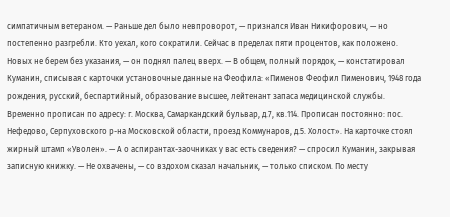симпатичным ветераном. — Раньше дел было невпроворот, — признался Иван Никифорович, — но постепенно разгребли. Кто уехал, кого сократили. Сейчас в пределах пяти процентов, как положено. Новых не берем без указания, — он поднял палец вверх. — В общем, полный порядок, — констатировал Куманин, списывая с карточки установочные данные на Феофила: «Пименов Феофил Пименович, 1948 года рождения, русский, беспартийный, образование высшее, лейтенант запаса медицинской службы. Временно прописан по адресу: г. Москва, Самаркандский бульвар, д.7, кв.114. Прописан постоянно: пос. Нефедово, Серпуховского р-на Московской области, проезд Коммунаров, д.5. Холост». На карточке стоял жирный штамп «Уволен». — А о аспирантах-заочниках у вас есть сведения? — спросил Куманин, закрывая записную книжку. — Не охвачены, — со вздохом сказал начальник, — только списком. По месту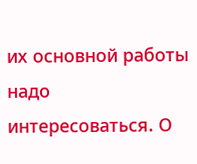их основной работы надо интересоваться. О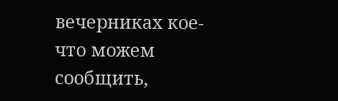вечерниках кое-что можем сообщить,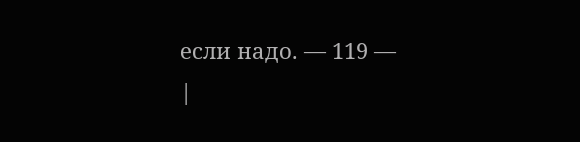если надо. — 119 —
|